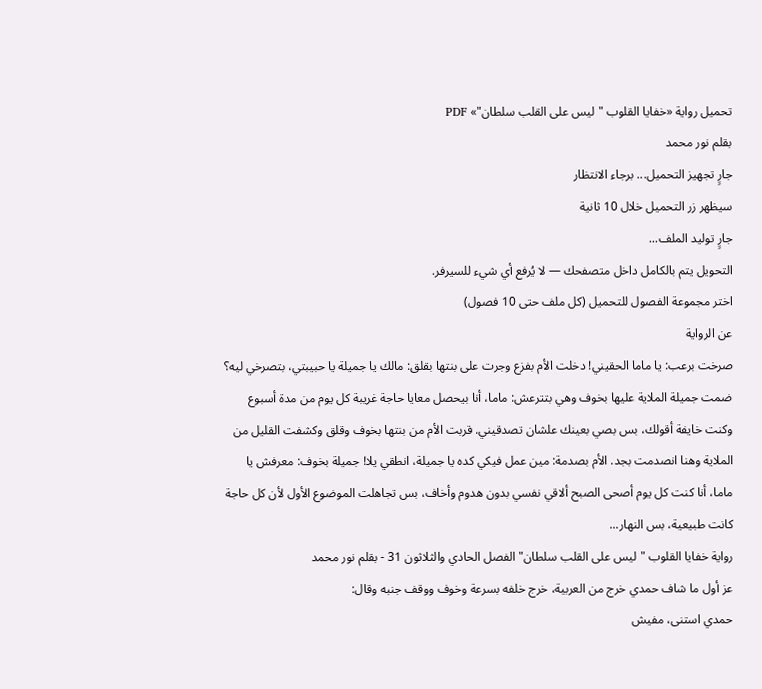تحميل رواية «خفايا القلوب "ليس على القلب سلطان"» PDF
بقلم نور محمد
جارٍ تجهيز التحميل... برجاء الانتظار
سيظهر زر التحميل خلال 10 ثانية
جارٍ توليد الملف...
التحويل يتم بالكامل داخل متصفحك — لا يُرفع أي شيء للسيرفر.
اختر مجموعة الفصول للتحميل (كل ملف حتى 10 فصول)
عن الرواية
صرخت برعب: يا ماما الحقيني! دخلت الأم بفزع وجرت على بنتها بقلق: مالك يا جميلة يا حبيبتي، بتصرخي ليه؟ ضمت جميلة الملاية عليها بخوف وهي بتترعش: ماما، أنا بيحصل معايا حاجة غريبة كل يوم من مدة أسبوع وكنت خايفة أقولك، بس بصي بعينك علشان تصدقيني. قربت الأم من بنتها بخوف وقلق وكشفت القليل من الملاية وهنا انصدمت بجد. الأم بصدمة: مين عمل فيكي كده يا جميلة، انطقي يلا! جميلة بخوف: معرفش يا ماما، أنا كنت كل يوم أصحى الصبح ألاقي نفسي بدون هدوم وأخاف، بس تجاهلت الموضوع الأول لأن كل حاجة كانت طبيعية، بس النهار...
رواية خفايا القلوب "ليس على القلب سلطان" الفصل الحادي والثلاثون 31 - بقلم نور محمد
عز أول ما شاف حمدي خرج من العربية، خرج خلفه بسرعة وخوف ووقف جنبه وقال:
حمدي استنى، مفيش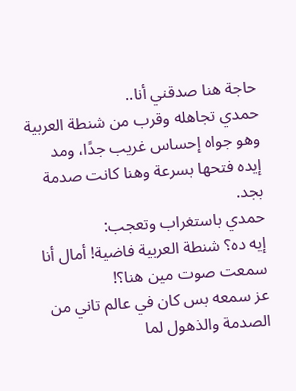حاجة هنا صدقني أنا..
حمدي تجاهله وقرب من شنطة العربية وهو جواه إحساس غريب جدًا، ومد إيده فتحها بسرعة وهنا كانت صدمة بجد.
حمدي باستغراب وتعجب:
إيه ده؟ شنطة العربية فاضية! أمال أنا سمعت صوت مين هنا؟!
عز سمعه بس كان في عالم تاني من الصدمة والذهول لما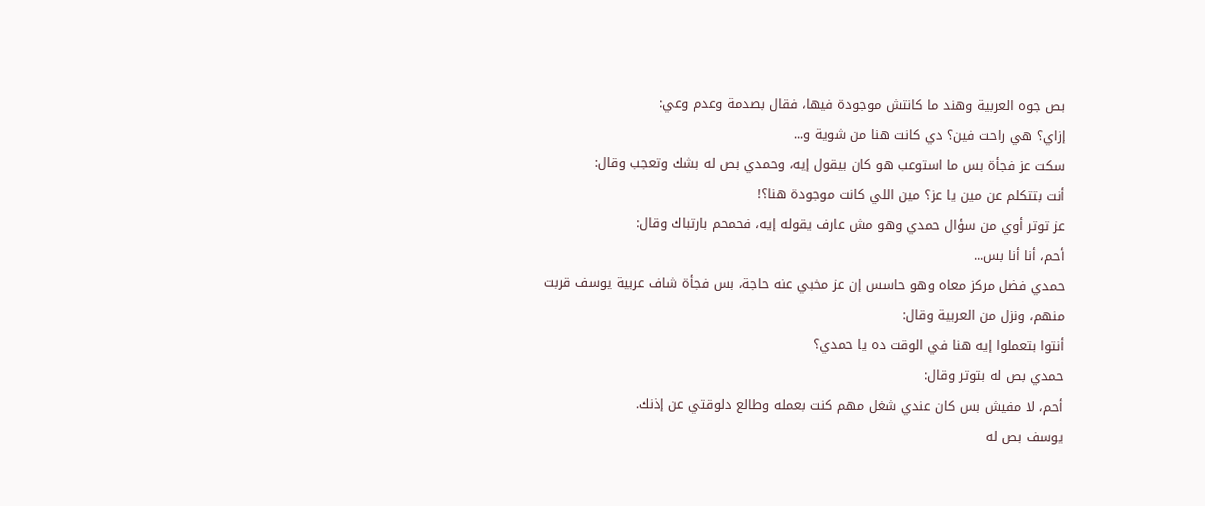بص جوه العربية وهند ما كانتش موجودة فيها، فقال بصدمة وعدم وعي:
إزاي؟ هي راحت فين؟ دي كانت هنا من شوية و...
سكت عز فجأة بس ما استوعب هو كان بيقول إيه، وحمدي بص له بشك وتعجب وقال:
أنت بتتكلم عن مين يا عز؟ مين اللي كانت موجودة هنا؟!
عز توتر أوي من سؤال حمدي وهو مش عارف يقوله إيه، فحمحم بارتباك وقال:
أحم، أنا أنا بس...
حمدي فضل مركز معاه وهو حاسس إن عز مخبي عنه حاجة، بس فجأة شاف عربية يوسف قربت منهم، ونزل من العربية وقال:
أنتوا بتعملوا إيه هنا في الوقت ده يا حمدي؟
حمدي بص له بتوتر وقال:
أحم، لا مفيش بس كان عندي شغل مهم كنت بعمله وطالع دلوقتي عن إذنك.
يوسف بص له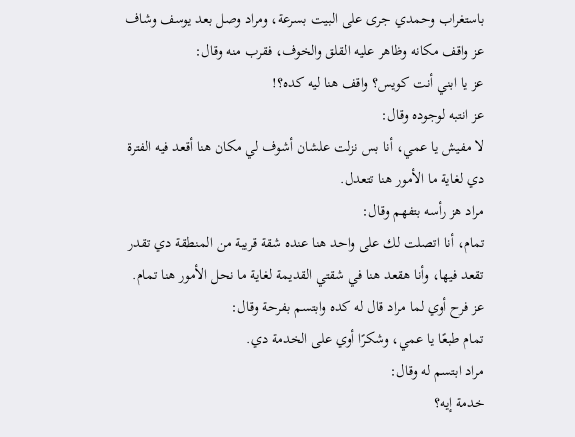باستغراب وحمدي جرى على البيت بسرعة، ومراد وصل بعد يوسف وشاف عز واقف مكانه وظاهر عليه القلق والخوف، فقرب منه وقال:
عز يا ابني أنت كويس؟ واقف هنا ليه كده؟!
عز انتبه لوجوده وقال:
لا مفيش يا عمي، أنا بس نزلت علشان أشوف لي مكان هنا أقعد فيه الفترة دي لغاية ما الأمور هنا تتعدل.
مراد هز رأسه بتفهم وقال:
تمام، أنا اتصلت لك على واحد هنا عنده شقة قريبة من المنطقة دي تقدر تقعد فيها، وأنا هقعد هنا في شقتي القديمة لغاية ما نحل الأمور هنا تمام.
عز فرح أوي لما مراد قال له كده وابتسم بفرحة وقال:
تمام طبعًا يا عمي، وشكرًا أوي على الخدمة دي.
مراد ابتسم له وقال:
خدمة إيه؟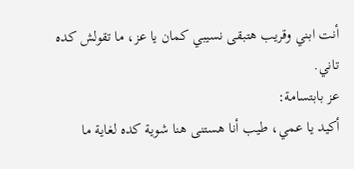أنت ابني وقريب هتبقى نسيبي كمان يا عز، ما تقولش كده تاني.
عز بابتسامة:
أكيد يا عمي، طيب أنا هستنى هنا شوية كده لغاية ما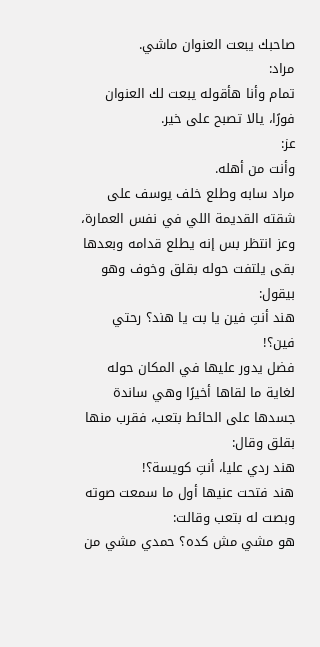صاحبك يبعت العنوان ماشي.
مراد:
تمام وأنا هأقوله يبعت لك العنوان فورًا، يالا تصبح على خير.
عز:
وأنت من أهله.
مراد سابه وطلع خلف يوسف على شقته القديمة اللي في نفس العمارة، وعز انتظر بس إنه يطلع قدامه وبعدها بقى يلتفت حوله بقلق وخوف وهو بيقول:
هند أنتِ فين يا بت يا هند؟ رحتي فين؟!
فضل يدور عليها في المكان حوله لغاية ما لقاها أخيرًا وهي ساندة جسدها على الحائط بتعب، فقرب منها بقلق وقال:
هند ردي عليا، أنتِ كويسة؟!
هند فتحت عنيها أول ما سمعت صوته وبصت له بتعب وقالت:
هو مشي مش كده؟ حمدي مشي من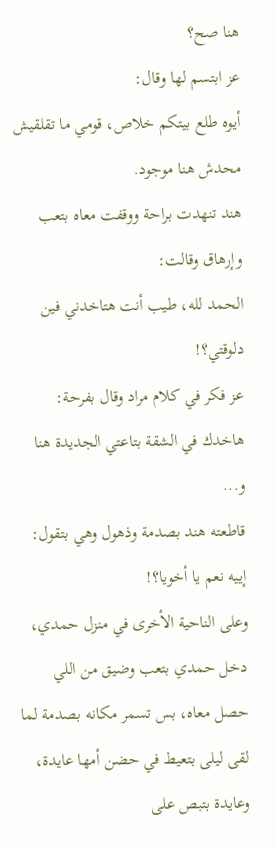هنا صح؟
عز ابتسم لها وقال:
أيوه طلع بيتكم خلاص، قومي ما تقلقيش محدش هنا موجود.
هند تنهدت براحة ووقفت معاه بتعب وإرهاق وقالت:
الحمد لله، طيب أنت هتاخدني فين دلوقتي؟!
عز فكر في كلام مراد وقال بفرحة:
هاخدك في الشقة بتاعتي الجديدة هنا و...
قاطعته هند بصدمة وذهول وهي بتقول:
إييه نعم يا أخويا؟!
وعلى الناحية الأخرى في منزل حمدي، دخل حمدي بتعب وضيق من اللي حصل معاه، بس تسمر مكانه بصدمة لما لقى ليلى بتعيط في حضن أمها عايدة، وعايدة بتبص على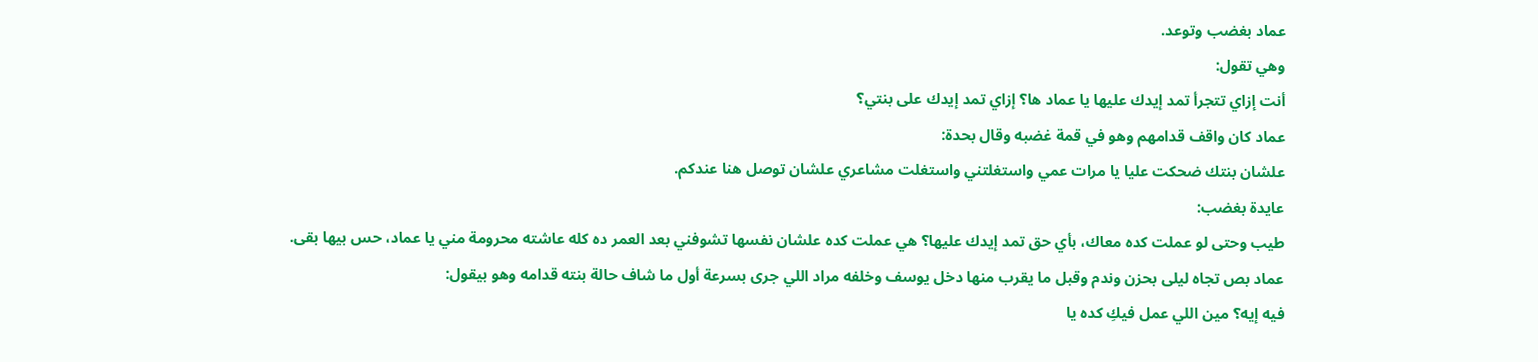عماد بغضب وتوعد.
وهي تقول:
أنت إزاي تتجرأ تمد إيدك عليها يا عماد ها؟ إزاي تمد إيدك على بنتي؟
عماد كان واقف قدامهم وهو في قمة غضبه وقال بحدة:
علشان بنتك ضحكت عليا يا مرات عمي واستغلتني واستغلت مشاعري علشان توصل هنا عندكم.
عايدة بغضب:
طيب وحتى لو عملت كده معاك، بأي حق تمد إيدك عليها؟ هي عملت كده علشان نفسها تشوفني بعد العمر ده كله عاشته محرومة مني يا عماد، حس بيها بقى.
عماد بص تجاه ليلى بحزن وندم وقبل ما يقرب منها دخل يوسف وخلفه مراد اللي جرى بسرعة أول ما شاف حالة بنته قدامه وهو بيقول:
فيه إيه؟ مين اللي عمل فيكِ كده يا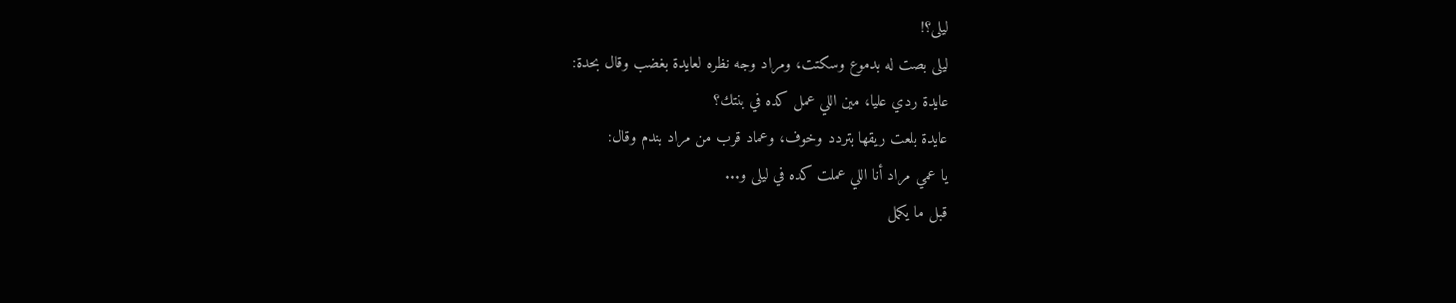ليلى؟!
ليلى بصت له بدموع وسكتت، ومراد وجه نظره لعايدة بغضب وقال بحدة:
عايدة ردي عليا، مين اللي عمل كده في بنتك؟
عايدة بلعت ريقها بتردد وخوف، وعماد قرب من مراد بندم وقال:
يا عمي مراد أنا اللي عملت كده في ليلى و...
قبل ما يكمل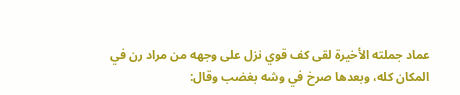عماد جملته الأخيرة لقى كف قوي نزل على وجهه من مراد رن في المكان كله، وبعدها صرخ في وشه بغضب وقال: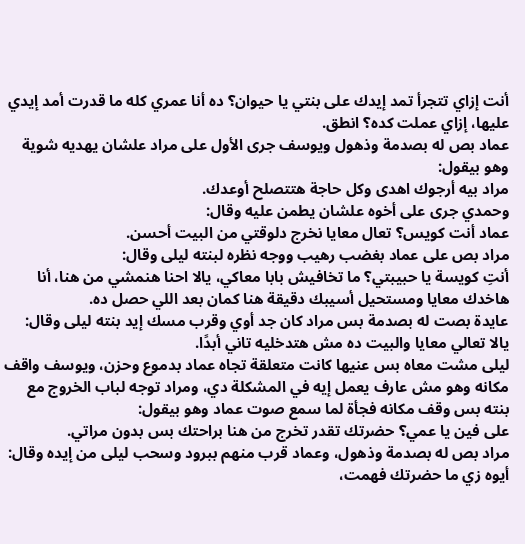أنت إزاي تتجرأ تمد إيدك على بنتي يا حيوان؟ ده أنا عمري كله ما قدرت أمد إيدي عليها، إزاي عملت كده؟ انطق.
عماد بص له بصدمة وذهول ويوسف جرى الأول على مراد علشان يهديه شوية وهو بيقول:
مراد بيه أرجوك اهدى وكل حاجة هتتصلح أوعدك.
وحمدي جرى على أخوه علشان يطمن عليه وقال:
عماد أنت كويس؟ تعال معايا نخرج دلوقتي من البيت أحسن.
مراد بص على عماد بغضب رهيب ووجه نظره لبنته ليلى وقال:
أنتِ كويسة يا حبيبتي؟ ما تخافيش بابا معاكي، يالا احنا هنمشي من هنا، أنا هاخدك معايا ومستحيل أسيبك دقيقة هنا كمان بعد اللي حصل ده.
عايدة بصت له بصدمة بس مراد كان جد أوي وقرب مسك إيد بنته ليلى وقال:
يالا تعالي معايا والبيت ده مش هتدخليه تاني أبدًا.
ليلى مشت معاه بس عنيها كانت متعلقة تجاه عماد بدموع وحزن، ويوسف واقف مكانه وهو مش عارف يعمل إيه في المشكلة دي، ومراد توجه لباب الخروج مع بنته بس وقف مكانه فجأة لما سمع صوت عماد وهو بيقول:
على فين يا عمي؟ حضرتك تقدر تخرج من هنا براحتك بس بدون مراتي.
مراد بص له بصدمة وذهول، وعماد قرب منهم ببرود وسحب ليلى من إيده وقال:
أيوه زي ما حضرتك فهمت،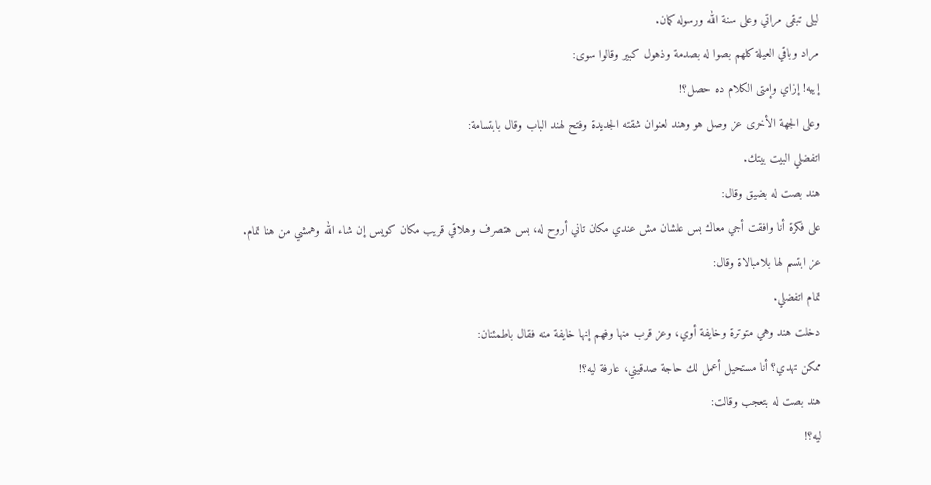ليلى تبقى مراتي وعلى سنة الله ورسوله كمان.
مراد وباقي العيلة كلهم بصوا له بصدمة وذهول كبير وقالوا سوى:
إييه! إزاي وإمتى الكلام ده حصل؟!
وعلى الجهة الأخرى عز وصل هو وهند لعنوان شقته الجديدة وفتح لهند الباب وقال بابتسامة:
اتفضلي البيت بيتك.
هند بصت له بضيق وقال:
على فكرة أنا وافقت أجي معاك بس علشان مش عندي مكان تاني أروح له، بس هتصرف وهلاقي قريب مكان كويس إن شاء الله وهمشي من هنا تمام.
عز ابتسم لها بلامبالاة وقال:
تمام اتفضلي.
دخلت هند وهي متوترة وخايفة أوي، وعز قرب منها وفهم إنها خايفة منه فقال باطمئنان:
ممكن تهدي؟ أنا مستحيل أعمل لك حاجة صدقيني، عارفة ليه؟!
هند بصت له بتعجب وقالت:
ليه؟!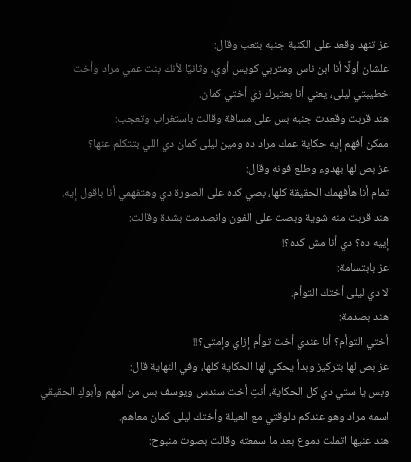عز تنهد وقعد على الكنبة جنبه بتعب وقال:
علشان أولًا أنا ابن ناس ومتربي كويس أوي، وثانيًا لأنك بنت عمي مراد وأخت خطيبتي ليلى، يعني أنا بعتبرك زي أختي كمان.
هند قربت وقعدت جنبه بس على مسافة وقالت باستغراب وتعجب:
ممكن أفهم إيه حكاية عمك مراد ده ومين ليلى كمان دي اللي بتتكلم عنها؟
عز بص لها بهدوء وطلع فونه وقال:
تمام أنا هأفهمك الحقيقة كلها، بصي كده على الصورة دي وهتفهمي أنا باقول إيه.
هند قربت منه شوية وبصت على الفون وانصدمت بشدة وقالت:
إييه ده؟ دي أنا مش كده؟!
عز بابتسامة:
لا دي ليلى أختك التوأم.
هند بصدمة:
أختي التوأم؟ أنا عندي أخت توأم إزاي وإمتى؟!!
عز بص لها بتركيز وبدأ يحكي لها الحكاية كلها، وفي النهاية قال:
وبس يا ستي دي كل الحكاية، أنتِ أخت سندس ويوسف بس من أمهم وأبوكِ الحقيقي اسمه مراد وهو عندكم دلوقتي مع العيلة وأختك ليلى كمان معاهم.
هند عنيها اتملت دموع بعد ما سمعته وقالت بصوت منبوح: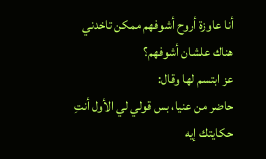أنا عاوزة أروح أشوفهم ممكن تاخدني هناك علشان أشوفهم؟
عز ابتسم لها وقال:
حاضر من عنيا، بس قولي لي الأول أنتِ حكايتك إيه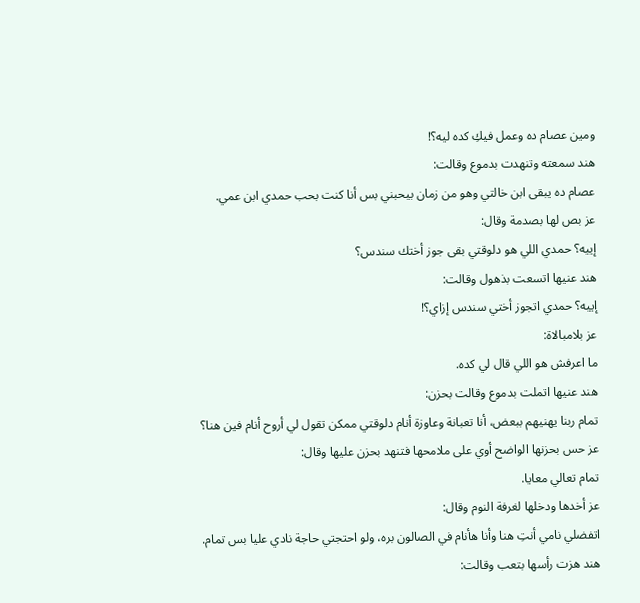ومين عصام ده وعمل فيكِ كده ليه؟!
هند سمعته وتنهدت بدموع وقالت:
عصام ده يبقى ابن خالتي وهو من زمان بيحبني بس أنا كنت بحب حمدي ابن عمي.
عز بص لها بصدمة وقال:
إييه؟ حمدي اللي هو دلوقتي بقى جوز أختك سندس؟
هند عنيها اتسعت بذهول وقالت:
إييه؟ حمدي اتجوز أختي سندس إزاي؟!
عز بلامبالاة:
ما اعرفش هو اللي قال لي كده.
هند عنيها اتملت بدموع وقالت بحزن:
تمام ربنا يهنيهم ببعض، أنا تعبانة وعاوزة أنام دلوقتي ممكن تقول لي أروح أنام فين هنا؟
عز حس بحزنها الواضح أوي على ملامحها فتنهد بحزن عليها وقال:
تمام تعالي معايا.
عز أخدها ودخلها لغرفة النوم وقال:
اتفضلي نامي أنتِ هنا وأنا هأنام في الصالون بره، ولو احتجتي حاجة نادي عليا بس تمام.
هند هزت رأسها بتعب وقالت: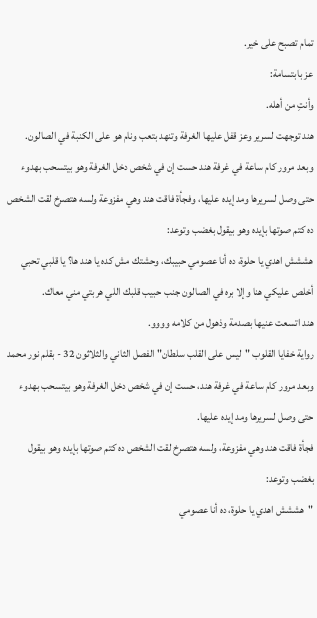تمام تصبح على خير.
عز بابتسامة:
وأنتِ من أهله.
هند توجهت لسرير وعز قفل عليها الغرفة وتنهد بتعب ونام هو على الكنبة في الصالون.
وبعد مرور كام ساعة في غرفة هند حست إن في شخص دخل الغرفة وهو بيتسحب بهدوء حتى وصل لسريرها ومد إيده عليها، وفجأة فاقت هند وهي مفزوعة ولسه هتصرخ لقت الشخص ده كتم صوتها بإيده وهو بيقول بغضب وتوعد:
هششش اهدي يا حلوة، ده أنا عصومي حبيبك، وحشتك مش كده يا هند ها؟ يا قلبي تحبي أخلص عليكي هنا وإلا بره في الصالون جنب حبيب قلبك اللي هربتي مني معاك.
هند اتسعت عنيها بصدمة وذهول من كلامه وووو.
رواية خفايا القلوب "ليس على القلب سلطان" الفصل الثاني والثلاثون 32 - بقلم نور محمد
وبعد مرور كام ساعة في غرفة هند، حست إن في شخص دخل الغرفة وهو بيتسحب بهدوء حتى وصل لسريرها ومد إيده عليها.
فجأة فاقت هند وهي مفزوعة، ولسه هتصرخ لقت الشخص ده كتم صوتها بإيده وهو بيقول بغضب وتوعد:
"هششش اهدي يا حلوة، ده أنا عصومي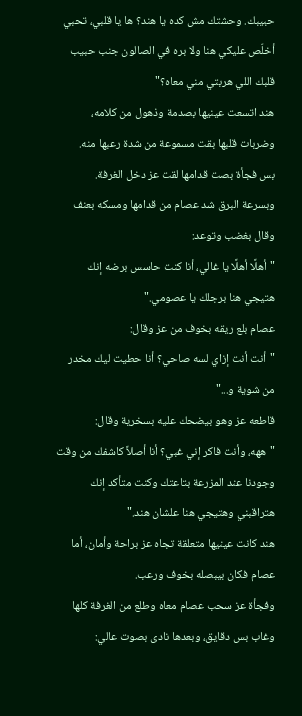حبيبك. وحشتك مش كده يا هند؟ ها يا قلبي، تحبي أخلّص عليكي هنا ولا بره في الصالون جنب حبيب قلبك اللي هربتي مني معاه؟"
هند اتسعت عينيها بصدمة وذهول من كلامه، وضربات قلبها بقت مسموعة من شدة رعبها منه.
بس فجأة بصت قدامها لقت عز دخل الغرفة.
وبسرعة البرق شد عصام من قدامها ومسكه بعنف وقال بغضب وتوعد:
"أهلًا أهلًا يا غالي، أنا كنت حاسس برضه إنك هتيجي هنا برجلك يا عصومي."
عصام بلع ريقه بخوف من عز وقال:
"أنت أنت إزاي لسه صاحي؟ أنا حطيت ليك مخدر من شوية و..."
قاطعه عز وهو بيضحك عليه بسخرية وقال:
"ههه، وأنت فاكر إني غبي؟ أنا أصلاً كاشفك من وقت وجودنا عند المزرعة بتاعتك وكنت متأكد إنك هتراقبني وهتيجي هنا علشان هند."
هند كانت عينيها متعلقة تجاه عز براحة وأمان، أما عصام فكان بيبصله بخوف ورعب.
وفجأة عز سحب عصام معاه وطلع من الغرفة كلها وغاب بس دقايق، وبعدها نادى بصوت عالي: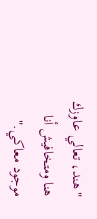"هند، تعالي عاوزك هنا ومتخافيش أنا موجود معاكي."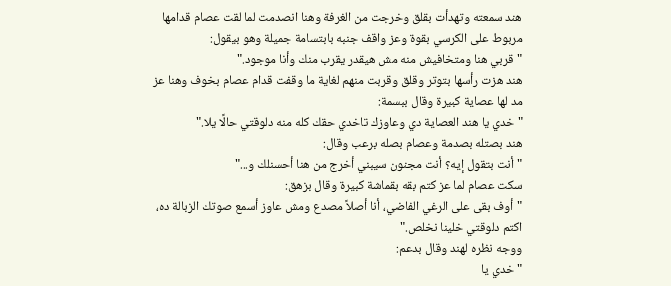هند سمعته وتهدأت بقلق وخرجت من الغرفة وهنا انصدمت لما لقت عصام قدامها مربوط على الكرسي بقوة وعز واقف جنبه بابتسامة جميلة وهو بيقول:
"قربي هنا ومتخافيش منه مش هيقدر يقرب منك وأنا موجود."
هند هزت رأسها بتوتر وقلق وقربت منهم لغاية ما وقفت قدام عصام بخوف وهنا عز مد لها عصاية كبيرة وقال ببسمة:
"خدي يا هند العصاية دي وعاوزك تاخدي حقك كله منه دلوقتي حالًا يلا."
هند بصتله بصدمة وعصام بصله برعب وقال:
"أنت بتقول إيه؟ أنت مجنون سيبني أخرج من هنا أحسنلك و..."
سكت عصام لما عز كتم بقه بقماشة كبيرة وقال بزهق:
"أوف بقى على الرغي الفاضي، أنا أصلاً مصدع ومش عاوز أسمع صوتك الزبالة ده، اكتم دلوقتي خلينا نخلص."
ووجه نظره لهند وقال بدعم:
"خدي يا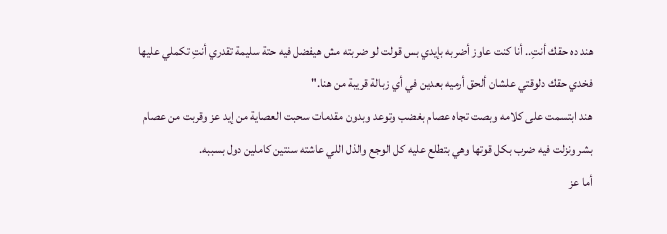هند ده حقك أنتِ.. أنا كنت عاوز أضربه بإيدي بس قولت لو ضربته مش هيفضل فيه حتة سليمة تقدري أنتِ تكملي عليها فخدي حقك دلوقتي علشان ألحق أرميه بعدين في أي زبالة قريبة من هنا."
هند ابتسمت على كلامه وبصت تجاه عصام بغضب وتوعد وبدون مقدمات سحبت العصاية من إيد عز وقربت من عصام بشر ونزلت فيه ضرب بكل قوتها وهي بتطلع عليه كل الوجع والذل اللي عاشته سنتين كاملين دول بسببه.
أما عز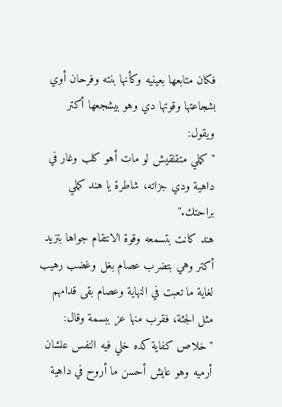فكان متابعها بعينيه وكأنها بنته وفرحان أوي بشجاعتها وقوتها دي وهو بيشجعها أكتر ويقول:
"كملي متقلقيش لو مات أهو كلب وغار في داهية ودي جزاته، شاطرة يا هند كملي براحتك."
هند كانت بتسمعه وقوة الانتقام جواها بتزيد أكتر وهي بتضرب عصام بغل وغضب رهيب لغاية ما تعبت في النهاية وعصام بقى قدامهم مثل الجثة، فقرب منها عز ببسمة وقال:
"خلاص كفاية كده خلي فيه النفس علشان أرميه وهو عايش أحسن ما أروح في داهية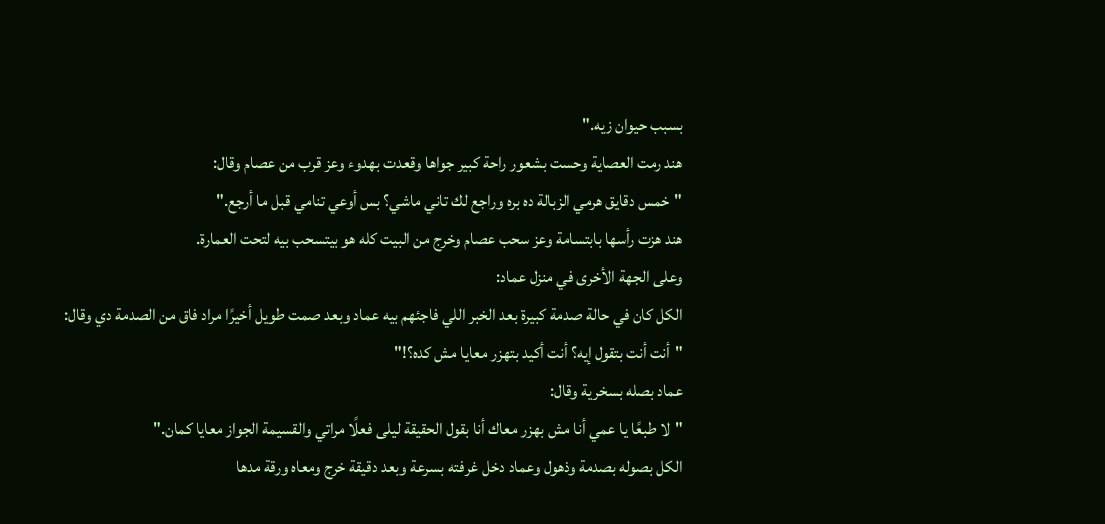بسبب حيوان زيه."
هند رمت العصاية وحست بشعور راحة كبير جواها وقعدت بهدوء وعز قرب من عصام وقال:
"خمس دقايق هرمي الزبالة ده بره وراجع لك تاني ماشي؟ بس أوعي تنامي قبل ما أرجع."
هند هزت رأسها بابتسامة وعز سحب عصام وخرج من البيت كله هو بيتسحب بيه لتحت العمارة.
وعلى الجهة الأخرى في منزل عماد:
الكل كان في حالة صدمة كبيرة بعد الخبر اللي فاجئهم بيه عماد وبعد صمت طويل أخيرًا مراد فاق من الصدمة دي وقال:
"أنت أنت بتقول إيه؟ أنت أكيد بتهزر معايا مش كده؟!"
عماد بصله بسخرية وقال:
"لا طبعًا يا عمي أنا مش بهزر معاك أنا بقول الحقيقة ليلى فعلًا مراتي والقسيمة الجواز معايا كمان."
الكل بصوله بصدمة وذهول وعماد دخل غرفته بسرعة وبعد دقيقة خرج ومعاه ورقة مدها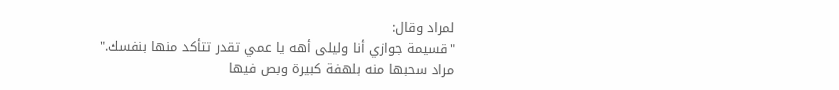لمراد وقال:
"قسيمة جوازي أنا وليلى أهه يا عمي تقدر تتأكد منها بنفسك."
مراد سحبها منه بلهفة كبيرة وبص فيها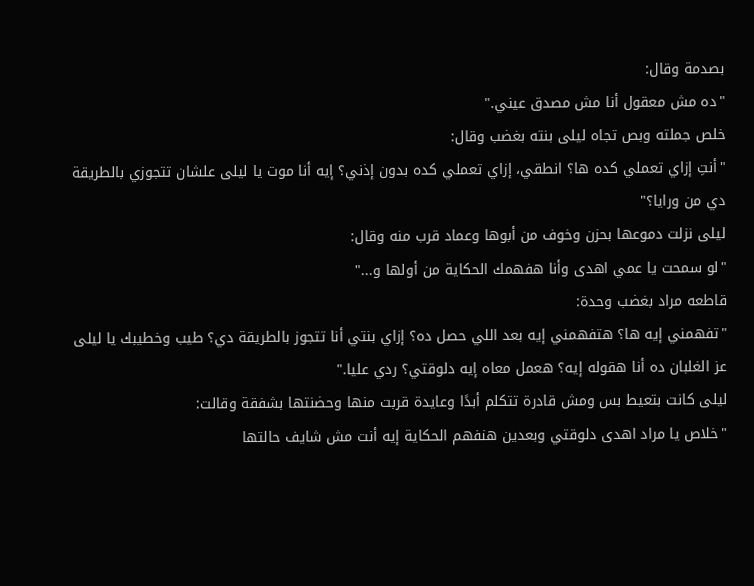بصدمة وقال:
"ده مش معقول أنا مش مصدق عيني."
خلص جملته وبص تجاه ليلى بنته بغضب وقال:
"أنتِ إزاي تعملي كده ها؟ انطقي، إزاي تعملي كده بدون إذني؟ إيه أنا موت يا ليلى علشان تتجوزي بالطريقة دي من ورايا؟"
ليلى نزلت دموعها بحزن وخوف من أبوها وعماد قرب منه وقال:
"لو سمحت يا عمي اهدى وأنا هفهمك الحكاية من أولها و..."
قاطعه مراد بغضب وحدة:
"تفهمني إيه ها؟ هتفهمني إيه بعد اللي حصل ده؟ إزاي بنتي أنا تتجوز بالطريقة دي؟ طيب وخطيبك يا ليلى عز الغلبان ده أنا هقوله إيه؟ هعمل معاه إيه دلوقتي؟ ردي عليا."
ليلى كانت بتعيط بس ومش قادرة تتكلم أبدًا وعايدة قربت منها وحضنتها بشفقة وقالت:
"خلاص يا مراد اهدى دلوقتي وبعدين هنفهم الحكاية إيه أنت مش شايف حالتها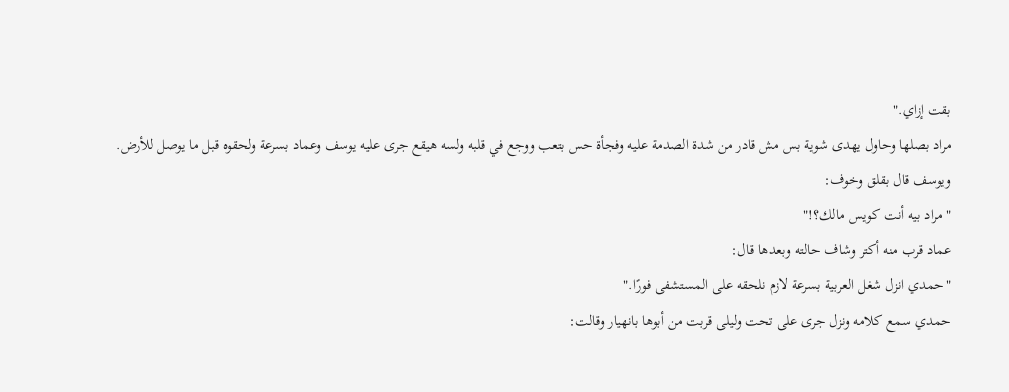بقت إزاي."
مراد بصلها وحاول يهدى شوية بس مش قادر من شدة الصدمة عليه وفجأة حس بتعب ووجع في قلبه ولسه هيقع جرى عليه يوسف وعماد بسرعة ولحقوه قبل ما يوصل للأرض.
ويوسف قال بقلق وخوف:
"مراد بيه أنت كويس مالك؟!"
عماد قرب منه أكتر وشاف حالته وبعدها قال:
"حمدي انزل شغل العربية بسرعة لازم نلحقه على المستشفى فورًا."
حمدي سمع كلامه ونزل جرى على تحت وليلى قربت من أبوها بانهيار وقالت: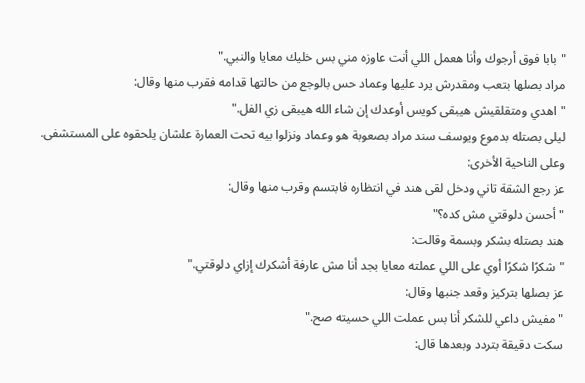"بابا فوق أرجوك وأنا هعمل اللي أنت عاوزه مني بس خليك معايا والنبي."
مراد بصلها بتعب ومقدرش يرد عليها وعماد حس بالوجع من حالتها قدامه فقرب منها وقال:
"اهدي ومتقلقيش هيبقى كويس أوعدك إن شاء الله هيبقى زي الفل."
ليلى بصتله بدموع ويوسف سند مراد بصعوبة هو وعماد ونزلوا بيه تحت العمارة علشان يلحقوه على المستشفى.
وعلى الناحية الأخرى:
عز رجع الشقة تاني ودخل لقى هند في انتظاره فابتسم وقرب منها وقال:
"أحسن دلوقتي مش كده؟"
هند بصتله بشكر وبسمة وقالت:
"شكرًا شكرًا أوي على اللي عملته معايا بجد أنا مش عارفة أشكرك إزاي دلوقتي."
عز بصلها بتركيز وقعد جنبها وقال:
"مفيش داعي للشكر أنا بس عملت اللي حسيته صح."
سكت دقيقة بتردد وبعدها قال: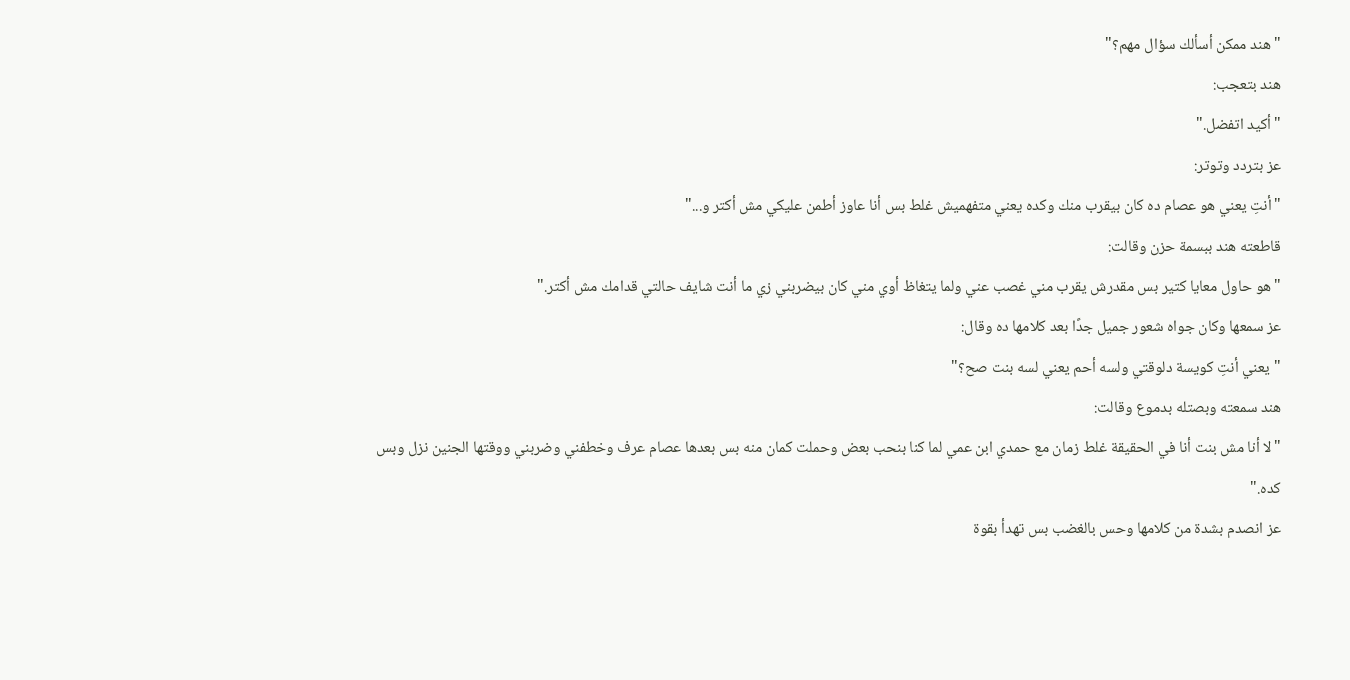"هند ممكن أسألك سؤال مهم؟"
هند بتعجب:
"أكيد اتفضل."
عز بتردد وتوتر:
"أنتِ يعني هو عصام ده كان بيقرب منك وكده يعني متفهميش غلط بس أنا عاوز أطمن عليكي مش أكتر و..."
قاطعته هند ببسمة حزن وقالت:
"هو حاول معايا كتير بس مقدرش يقرب مني غصب عني ولما يتغاظ أوي مني كان بيضربني زي ما أنت شايف حالتي قدامك مش أكتر."
عز سمعها وكان جواه شعور جميل جدًا بعد كلامها ده وقال:
"يعني أنتِ كويسة دلوقتي ولسه أحم يعني لسه بنت صح؟"
هند سمعته وبصتله بدموع وقالت:
"لا أنا مش بنت أنا في الحقيقة غلط زمان مع حمدي ابن عمي لما كنا بنحب بعض وحملت كمان منه بس بعدها عصام عرف وخطفني وضربني ووقتها الجنين نزل وبس كده."
عز انصدم بشدة من كلامها وحس بالغضب بس تهدأ بقوة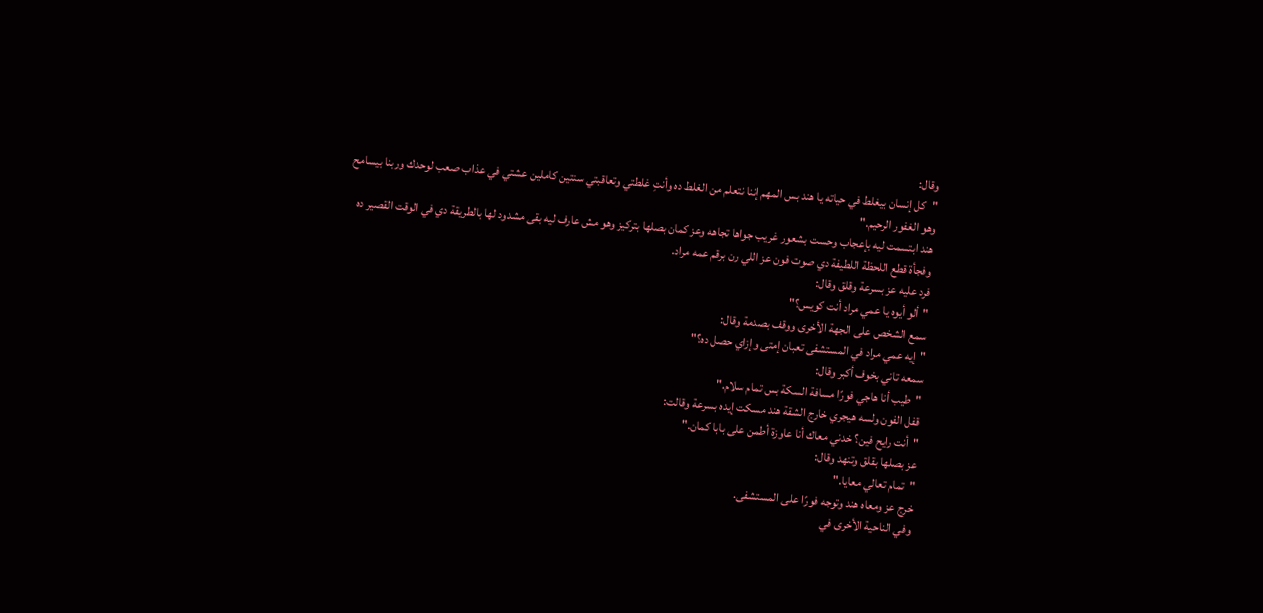وقال:
"كل إنسان بيغلط في حياته يا هند بس المهم إننا نتعلم من الغلط ده وأنتِ غلطتي وتعاقبتي سنتين كاملين عشتي في عذاب صعب لوحدك وربنا بيسامح وهو الغفور الرحيم."
هند ابتسمت ليه بإعجاب وحست بشعور غريب جواها تجاهه وعز كمان بصلها بتركيز وهو مش عارف ليه بقى مشدود لها بالطريقة دي في الوقت القصير ده وفجأة قطع اللحظة اللطيفة دي صوت فون عز اللي رن برقم عمه مراد.
فرد عليه عز بسرعة وقلق وقال:
"ألو أيوه يا عمي مراد أنت كويس؟"
سمع الشخص على الجهة الأخرى ووقف بصدمة وقال:
"إيه عمي مراد في المستشفى تعبان إمتى وإزاي حصل ده؟"
سمعه تاني بخوف أكبر وقال:
"طيب أنا هاجي فورًا مسافة السكة بس تمام سلام."
قفل الفون ولسه هيجري خارج الشقة هند مسكت إيده بسرعة وقالت:
"أنت رايح فين؟ خدني معاك أنا عاوزة أطمن على بابا كمان."
عز بصلها بقلق وتنهد وقال:
"تمام تعالي معايا."
خرج عز ومعاه هند وتوجه فورًا على المستشفى.
وفي الناحية الأخرى في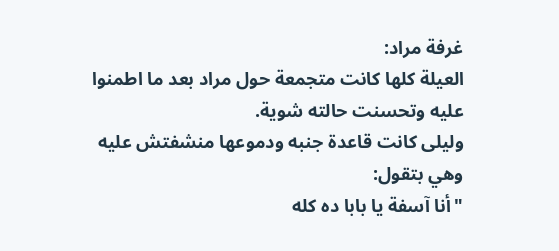غرفة مراد:
العيلة كلها كانت متجمعة حول مراد بعد ما اطمنوا عليه وتحسنت حالته شوية.
وليلى كانت قاعدة جنبه ودموعها منشفتش عليه وهي بتقول:
"أنا آسفة يا بابا ده كله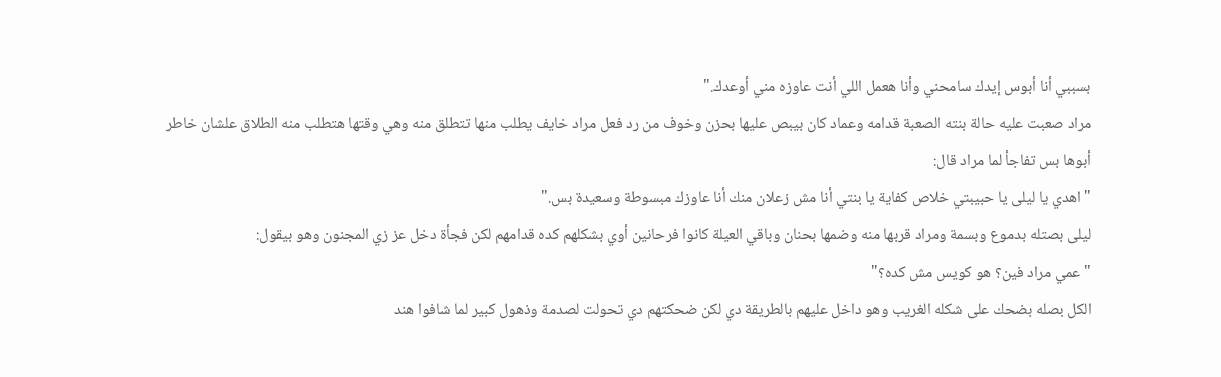بسببي أنا أبوس إيدك سامحني وأنا هعمل اللي أنت عاوزه مني أوعدك."
مراد صعبت عليه حالة بنته الصعبة قدامه وعماد كان بيبص عليها بحزن وخوف من رد فعل مراد خايف يطلب منها تتطلق منه وهي وقتها هتطلب منه الطلاق علشان خاطر أبوها بس تفاجأ لما مراد قال:
"اهدي يا ليلى يا حبيبتي خلاص كفاية يا بنتي أنا مش زعلان منك أنا عاوزك مبسوطة وسعيدة بس."
ليلى بصتله بدموع وبسمة ومراد قربها منه وضمها بحنان وباقي العيلة كانوا فرحانين أوي بشكلهم كده قدامهم لكن فجأة دخل عز زي المجنون وهو بيقول:
"عمي مراد فين؟ هو كويس مش كده؟"
الكل بصله بضحك على شكله الغريب وهو داخل عليهم بالطريقة دي لكن ضحكتهم دي تحولت لصدمة وذهول كبير لما شافوا هند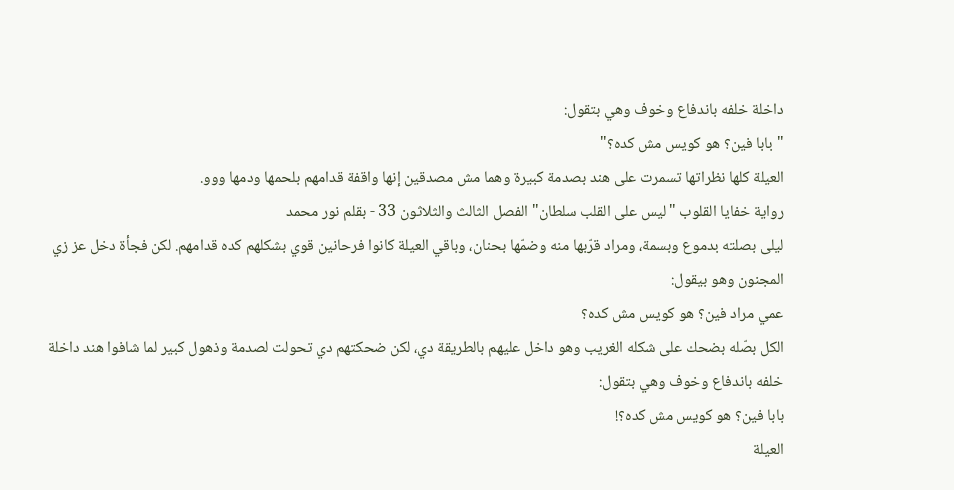داخلة خلفه باندفاع وخوف وهي بتقول:
"بابا فين؟ هو كويس مش كده؟"
العيلة كلها نظراتها تسمرت على هند بصدمة كبيرة وهما مش مصدقين إنها واقفة قدامهم بلحمها ودمها ووو.
رواية خفايا القلوب "ليس على القلب سلطان" الفصل الثالث والثلاثون 33 - بقلم نور محمد
ليلى بصلته بدموع وبسمة، ومراد قرّبها منه وضمّها بحنان، وباقي العيلة كانوا فرحانين قوي بشكلهم كده قدامهم. لكن فجأة دخل عز زي المجنون وهو بيقول:
عمي مراد فين؟ هو كويس مش كده؟
الكل بصّله بضحك على شكله الغريب وهو داخل عليهم بالطريقة دي، لكن ضحكتهم دي تحولت لصدمة وذهول كبير لما شافوا هند داخلة خلفه باندفاع وخوف وهي بتقول:
بابا فين؟ هو كويس مش كده؟!
العيلة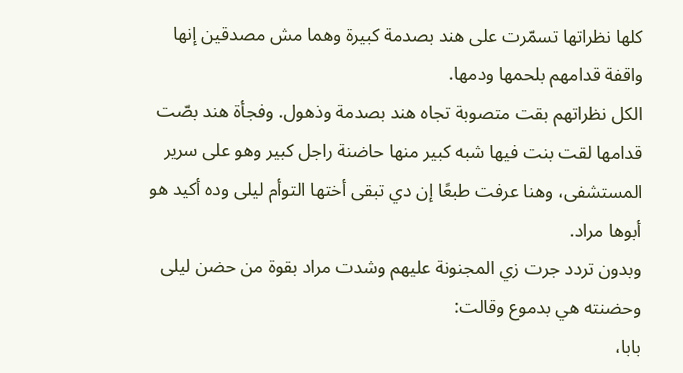كلها نظراتها تسمّرت على هند بصدمة كبيرة وهما مش مصدقين إنها واقفة قدامهم بلحمها ودمها.
الكل نظراتهم بقت متصوبة تجاه هند بصدمة وذهول. وفجأة هند بصّت قدامها لقت بنت فيها شبه كبير منها حاضنة راجل كبير وهو على سرير المستشفى، وهنا عرفت طبعًا إن دي تبقى أختها التوأم ليلى وده أكيد هو أبوها مراد.
وبدون تردد جرت زي المجنونة عليهم وشدت مراد بقوة من حضن ليلى وحضنته هي بدموع وقالت:
بابا،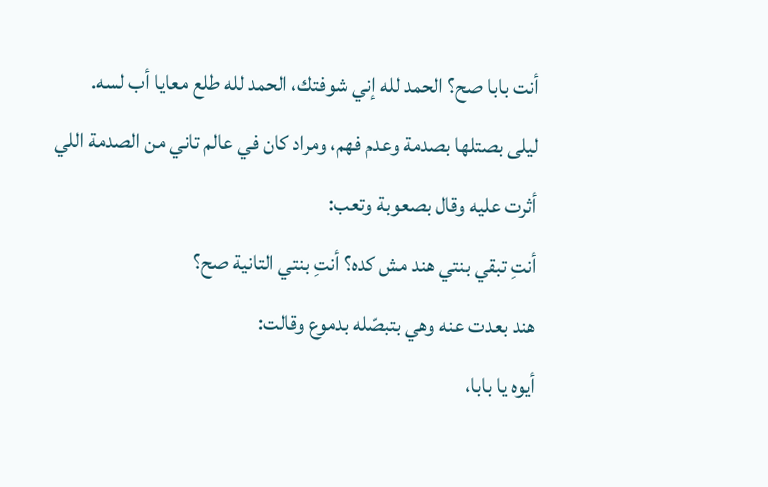أنت بابا صح؟ الحمد لله إني شوفتك، الحمد لله طلع معايا أب لسه.
ليلى بصتلها بصدمة وعدم فهم، ومراد كان في عالم تاني من الصدمة اللي أثرت عليه وقال بصعوبة وتعب:
أنتِ تبقي بنتي هند مش كده؟ أنتِ بنتي التانية صح؟
هند بعدت عنه وهي بتبصّله بدموع وقالت:
أيوه يا بابا،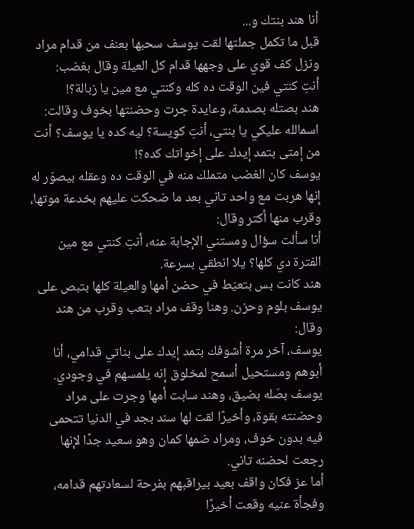أنا هند بنتك و...
قبل ما تكمل جملتها لقت يوسف سحبها بعنف من قدام مراد ونزل كف قوي على وجهها قدام كل العيلة وقال بغضب:
أنتِ كنتي فين الوقت ده كله وكنتي مع مين يا زبالة؟!
هند بصتله بصدمة، وعايدة جرت وحضنتها بخوف وقالت:
اسمالله عليكي يا بنتي، أنتِ كويسة؟ ليه كده يا يوسف؟ أنت من إمتى بتمد إيدك على إخواتك كده؟!
يوسف كان الغضب متملك منه في الوقت ده وعقله بيصوّر له إنها هربت مع واحد تاني بعد ما ضحكت عليهم بخدعة موتها، وقرب منها أكتر وقال:
أنا سألت سؤال ومستني الإجابة عنه، أنتِ كنتي مع مين الفترة دي كلها؟ يلا انطقي بسرعة.
هند كانت بس بتعيّط في حضن أمها والعيلة كلها بتبص على يوسف بلوم وحزن. وهنا وقف مراد بتعب وقرب من هند وقال:
يوسف، آخر مرة أشوفك بتمد إيدك على بناتي قدامي، أنا أبوهم ومستحيل أسمح لمخلوق إنه يلمسهم في وجودي.
يوسف بصّله بضيق، وهند سابت أمها وجرت على مراد وحضنته بقوة، وأخيرًا لقت لها سند بجد في الدنيا تتحمى فيه بدون خوف، ومراد ضمها كمان وهو سعيد جدًا لإنها رجعت لحضنه تاني.
أما عز فكان واقف بعيد بيراقبهم بفرحة لسعادتهم قدامه، وفجأة عنيه وقعت أخيرًا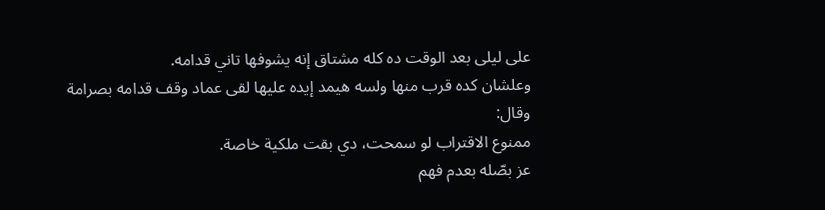على ليلى بعد الوقت ده كله مشتاق إنه يشوفها تاني قدامه.
وعلشان كده قرب منها ولسه هيمد إيده عليها لقى عماد وقف قدامه بصرامة وقال:
ممنوع الاقتراب لو سمحت، دي بقت ملكية خاصة.
عز بصّله بعدم فهم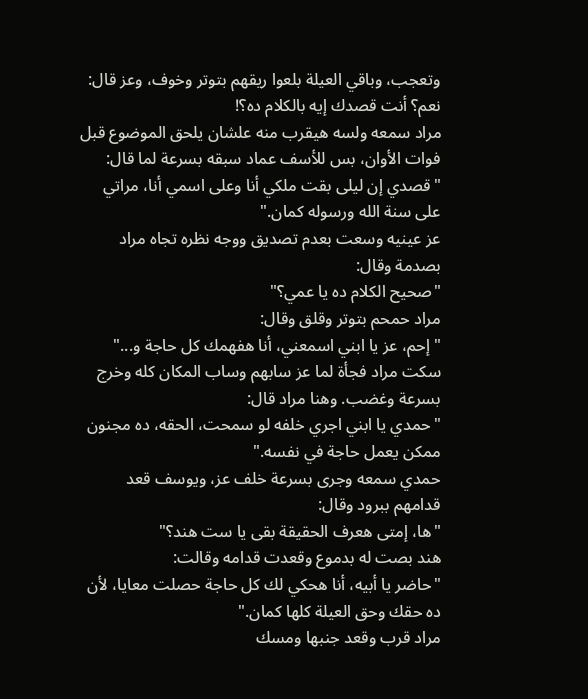وتعجب، وباقي العيلة بلعوا ريقهم بتوتر وخوف، وعز قال:
نعم؟ أنت قصدك إيه بالكلام ده؟!
مراد سمعه ولسه هيقرب منه علشان يلحق الموضوع قبل فوات الأوان، بس للأسف عماد سبقه بسرعة لما قال:
"قصدي إن ليلى بقت ملكي أنا وعلى اسمي أنا، مراتي على سنة الله ورسوله كمان."
عز عينيه وسعت بعدم تصديق ووجه نظره تجاه مراد بصدمة وقال:
"صحيح الكلام ده يا عمي؟"
مراد حمحم بتوتر وقلق وقال:
"إحم، عز يا ابني اسمعني، أنا هفهمك كل حاجة و..."
سكت مراد فجأة لما عز سابهم وساب المكان كله وخرج بسرعة وغضب. وهنا مراد قال:
"حمدي يا ابني اجري خلفه لو سمحت، الحقه، ده مجنون ممكن يعمل حاجة في نفسه."
حمدي سمعه وجرى بسرعة خلف عز، ويوسف قعد قدامهم ببرود وقال:
"ها، إمتى هعرف الحقيقة بقى يا ست هند؟"
هند بصت له بدموع وقعدت قدامه وقالت:
"حاضر يا أبيه، أنا هحكي لك كل حاجة حصلت معايا، لأن ده حقك وحق العيلة كلها كمان."
مراد قرب وقعد جنبها ومسك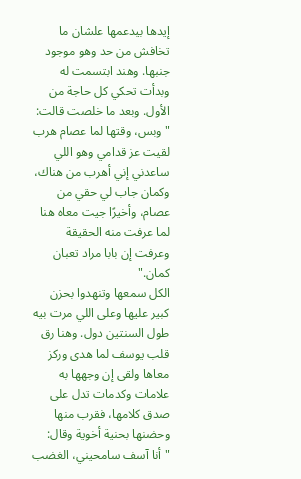إيدها بيدعمها علشان ما تخافش من حد وهو موجود جنبها. وهند ابتسمت له وبدأت تحكي كل حاجة من الأول. وبعد ما خلصت قالت:
"وبس، وقتها لما عصام هرب لقيت عز قدامي وهو اللي ساعدني إني أهرب من هناك، وكمان جاب لي حقي من عصام، وأخيرًا جيت معاه هنا لما عرفت منه الحقيقة وعرفت إن بابا مراد تعبان كمان."
الكل سمعها وتنهدوا بحزن كبير عليها وعلى اللي مرت بيه طول السنتين دول. وهنا رق قلب يوسف لما هدى وركز معاها ولقى إن وجهها به علامات وكدمات تدل على صدق كلامها، فقرب منها وحضنها بحنية أخوية وقال:
"أنا آسف سامحيني، الغضب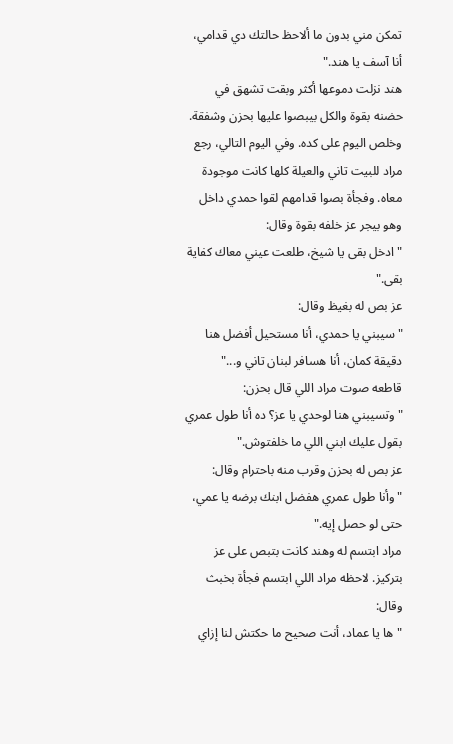تمكن مني بدون ما ألاحظ حالتك دي قدامي، أنا آسف يا هند."
هند نزلت دموعها أكثر وبقت تشهق في حضنه بقوة والكل بيبصوا عليها بحزن وشفقة.
وخلص اليوم على كده. وفي اليوم التالي، رجع مراد للبيت تاني والعيلة كلها كانت موجودة معاه. وفجأة بصوا قدامهم لقوا حمدي داخل وهو بيجر عز خلفه بقوة وقال:
"ادخل بقى يا شيخ، طلعت عيني معاك كفاية بقى."
عز بص له بغيظ وقال:
"سيبني يا حمدي، أنا مستحيل أفضل هنا دقيقة كمان، أنا هسافر لبنان تاني و..."
قاطعه صوت مراد اللي قال بحزن:
"وتسيبني هنا لوحدي يا عز؟ ده أنا طول عمري بقول عليك ابني اللي ما خلفتوش."
عز بص له بحزن وقرب منه باحترام وقال:
"وأنا طول عمري هفضل ابنك برضه يا عمي، حتى لو حصل إيه."
مراد ابتسم له وهند كانت بتبص على عز بتركيز. لاحظه مراد اللي ابتسم فجأة بخبث وقال:
"ها يا عماد، أنت صحيح ما حكتش لنا إزاي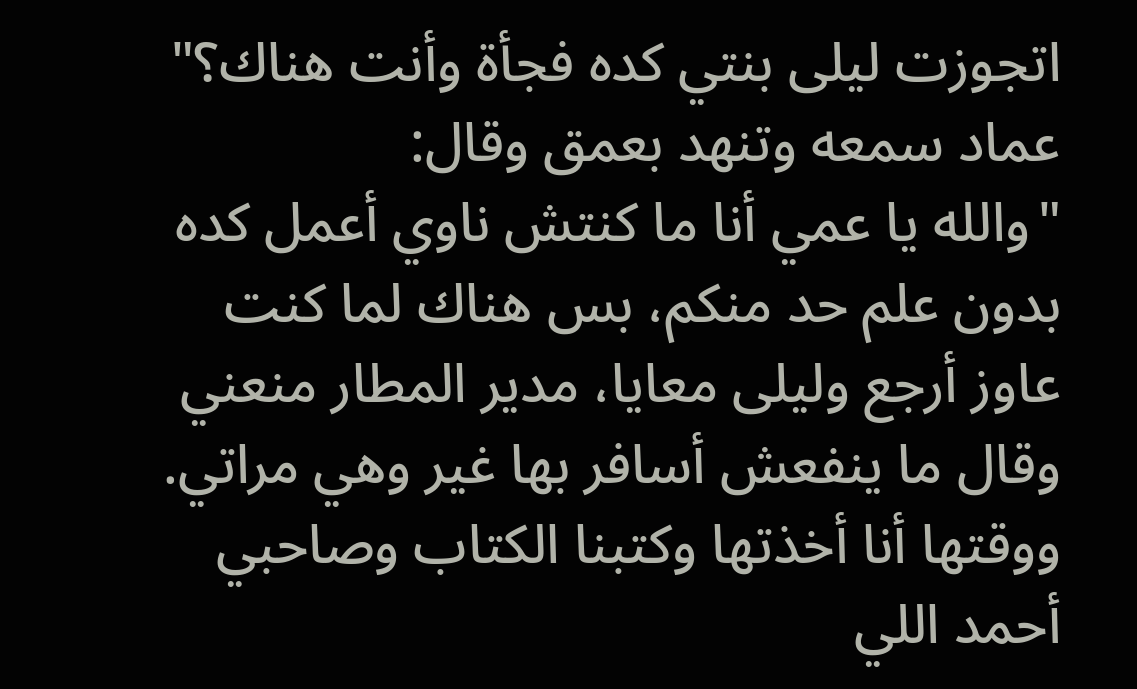اتجوزت ليلى بنتي كده فجأة وأنت هناك؟"
عماد سمعه وتنهد بعمق وقال:
"والله يا عمي أنا ما كنتش ناوي أعمل كده بدون علم حد منكم، بس هناك لما كنت عاوز أرجع وليلى معايا، مدير المطار منعني وقال ما ينفعش أسافر بها غير وهي مراتي. ووقتها أنا أخذتها وكتبنا الكتاب وصاحبي أحمد اللي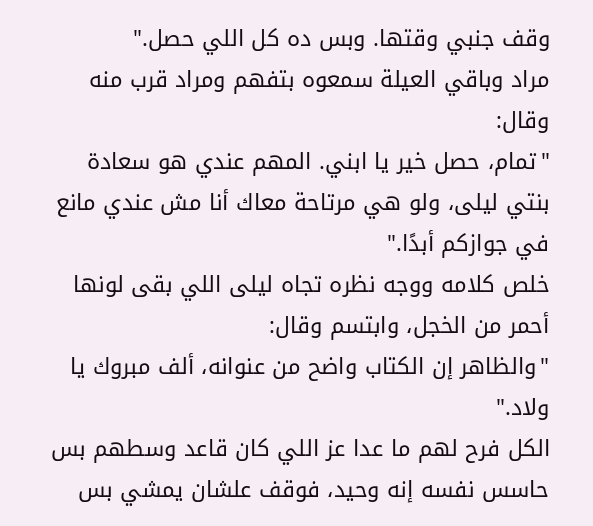وقف جنبي وقتها. وبس ده كل اللي حصل."
مراد وباقي العيلة سمعوه بتفهم ومراد قرب منه وقال:
"تمام، حصل خير يا ابني. المهم عندي هو سعادة بنتي ليلى، ولو هي مرتاحة معاك أنا مش عندي مانع في جوازكم أبدًا."
خلص كلامه ووجه نظره تجاه ليلى اللي بقى لونها أحمر من الخجل، وابتسم وقال:
"والظاهر إن الكتاب واضح من عنوانه، ألف مبروك يا ولاد."
الكل فرح لهم ما عدا عز اللي كان قاعد وسطهم بس حاسس نفسه إنه وحيد، فوقف علشان يمشي بس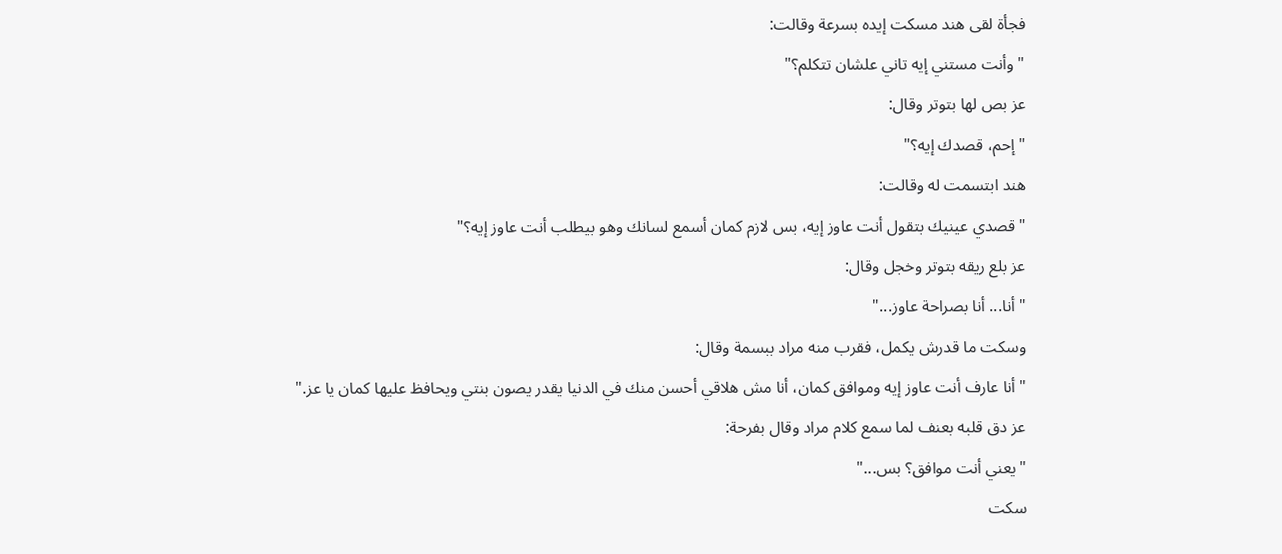فجأة لقى هند مسكت إيده بسرعة وقالت:
"وأنت مستني إيه تاني علشان تتكلم؟"
عز بص لها بتوتر وقال:
"إحم، قصدك إيه؟"
هند ابتسمت له وقالت:
"قصدي عينيك بتقول أنت عاوز إيه، بس لازم كمان أسمع لسانك وهو بيطلب أنت عاوز إيه؟"
عز بلع ريقه بتوتر وخجل وقال:
"أنا... أنا بصراحة عاوز..."
وسكت ما قدرش يكمل، فقرب منه مراد ببسمة وقال:
"أنا عارف أنت عاوز إيه وموافق كمان، أنا مش هلاقي أحسن منك في الدنيا يقدر يصون بنتي ويحافظ عليها كمان يا عز."
عز دق قلبه بعنف لما سمع كلام مراد وقال بفرحة:
"يعني أنت موافق؟ بس..."
سكت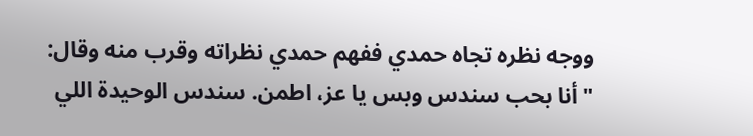ووجه نظره تجاه حمدي ففهم حمدي نظراته وقرب منه وقال:
"أنا بحب سندس وبس يا عز، اطمن. سندس الوحيدة اللي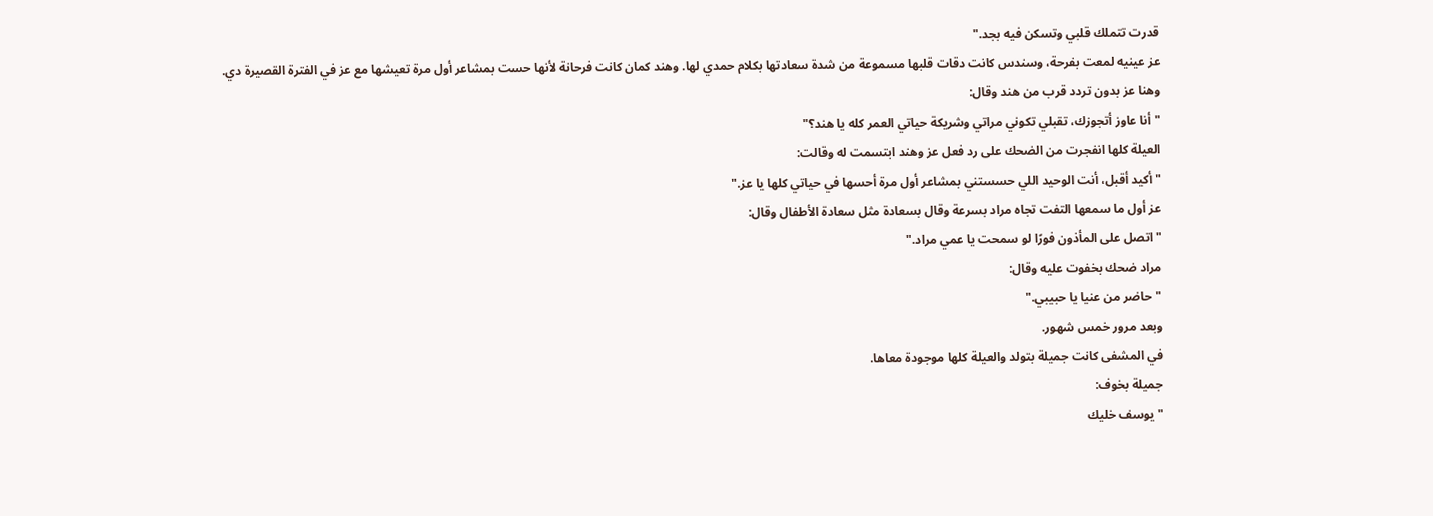قدرت تتملك قلبي وتسكن فيه بجد."
عز عينيه لمعت بفرحة، وسندس كانت دقات قلبها مسموعة من شدة سعادتها بكلام حمدي لها. وهند كمان كانت فرحانة لأنها حست بمشاعر أول مرة تعيشها مع عز في الفترة القصيرة دي.
وهنا عز بدون تردد قرب من هند وقال:
"أنا عاوز أتجوزك، تقبلي تكوني مراتي وشريكة حياتي العمر كله يا هند؟"
العيلة كلها انفجرت من الضحك على رد فعل عز وهند ابتسمت له وقالت:
"أكيد أقبل، أنت الوحيد اللي حسستني بمشاعر أول مرة أحسها في حياتي كلها يا عز."
عز أول ما سمعها التفت تجاه مراد بسرعة وقال بسعادة مثل سعادة الأطفال وقال:
"اتصل على المأذون فورًا لو سمحت يا عمي مراد."
مراد ضحك بخفوت عليه وقال:
"حاضر من عنيا يا حبيبي."
وبعد مرور خمس شهور.
في المشفى كانت جميلة بتولد والعيلة كلها موجودة معاها.
جميلة بخوف:
"يوسف خليك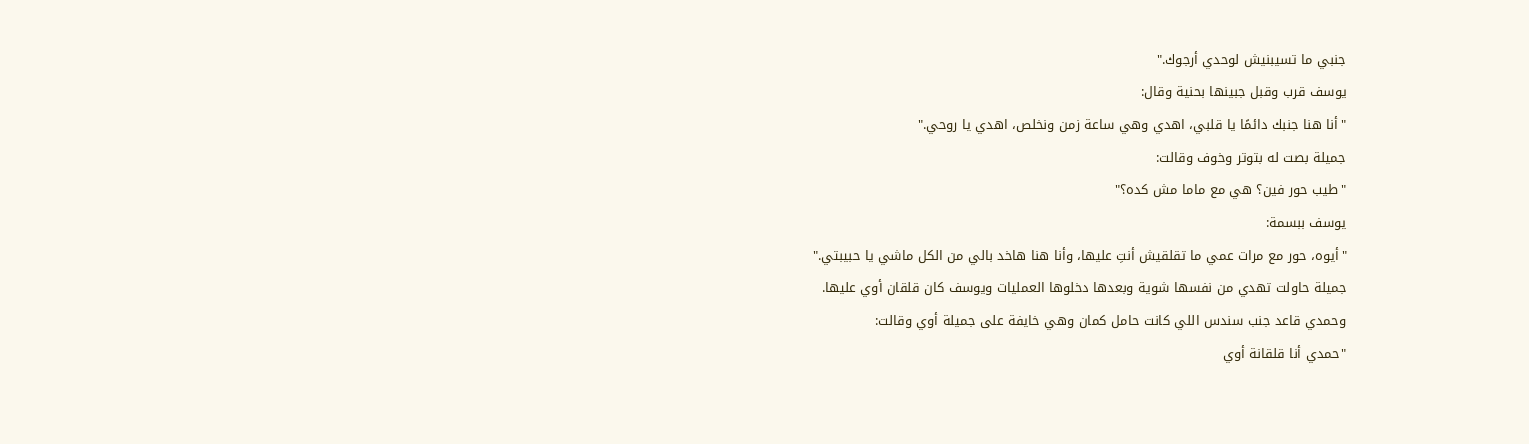جنبي ما تسيبنيش لوحدي أرجوك."
يوسف قرب وقبل جبينها بحنية وقال:
"أنا هنا جنبك دائمًا يا قلبي، اهدي وهي ساعة زمن ونخلص، اهدي يا روحي."
جميلة بصت له بتوتر وخوف وقالت:
"طيب حور فين؟ هي مع ماما مش كده؟"
يوسف ببسمة:
"أيوه، حور مع مرات عمي ما تقلقيش أنتِ عليها، وأنا هنا هاخد بالي من الكل ماشي يا حبيبتي."
جميلة حاولت تهدي من نفسها شوية وبعدها دخلوها العمليات ويوسف كان قلقان أوي عليها.
وحمدي قاعد جنب سندس اللي كانت حامل كمان وهي خايفة على جميلة أوي وقالت:
"حمدي أنا قلقانة أوي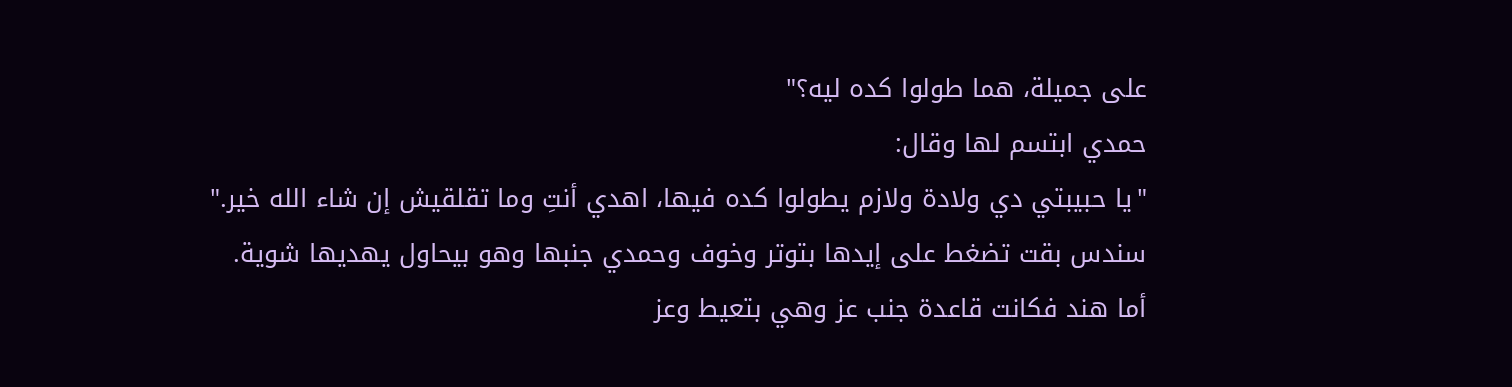على جميلة، هما طولوا كده ليه؟"
حمدي ابتسم لها وقال:
"يا حبيبتي دي ولادة ولازم يطولوا كده فيها، اهدي أنتِ وما تقلقيش إن شاء الله خير."
سندس بقت تضغط على إيدها بتوتر وخوف وحمدي جنبها وهو بيحاول يهديها شوية.
أما هند فكانت قاعدة جنب عز وهي بتعيط وعز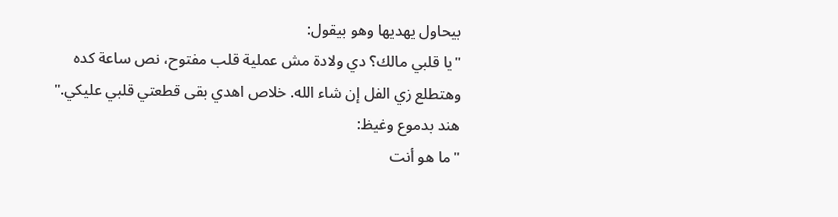بيحاول يهديها وهو بيقول:
"يا قلبي مالك؟ دي ولادة مش عملية قلب مفتوح، نص ساعة كده وهتطلع زي الفل إن شاء الله. خلاص اهدي بقى قطعتي قلبي عليكي."
هند بدموع وغيظ:
"ما هو أنت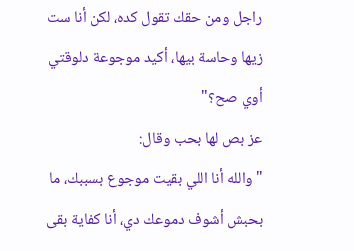راجل ومن حقك تقول كده، لكن أنا ست زيها وحاسة بيها، أكيد موجوعة دلوقتي أوي صح؟"
عز بص لها بحب وقال:
"والله أنا اللي بقيت موجوع بسببك، ما بحبش أشوف دموعك دي، أنا كفاية بقى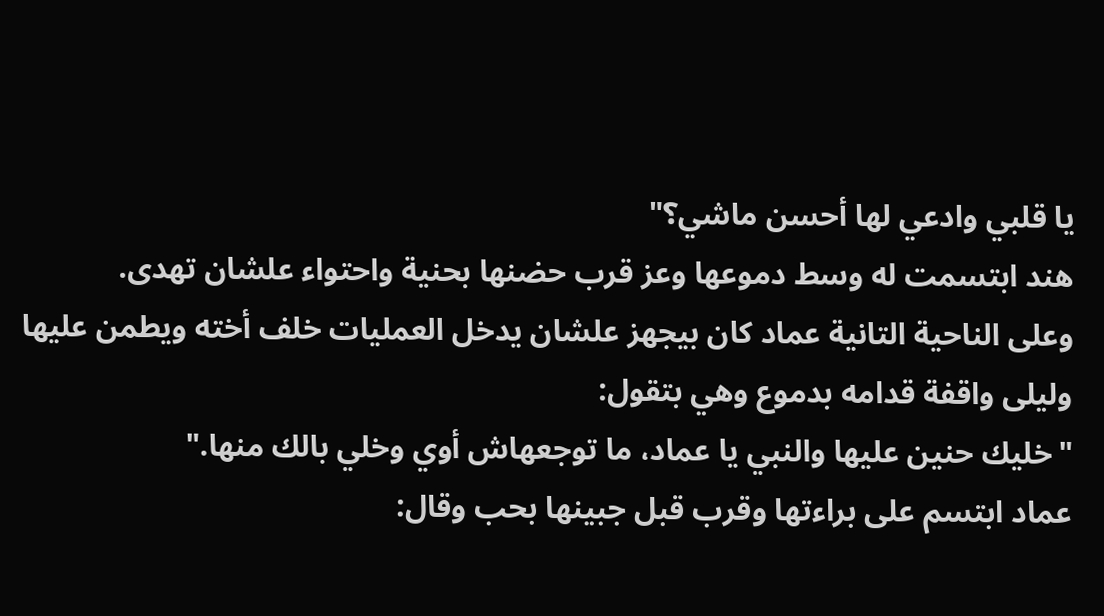يا قلبي وادعي لها أحسن ماشي؟"
هند ابتسمت له وسط دموعها وعز قرب حضنها بحنية واحتواء علشان تهدى.
وعلى الناحية التانية عماد كان بيجهز علشان يدخل العمليات خلف أخته ويطمن عليها وليلى واقفة قدامه بدموع وهي بتقول:
"خليك حنين عليها والنبي يا عماد، ما توجعهاش أوي وخلي بالك منها."
عماد ابتسم على براءتها وقرب قبل جبينها بحب وقال: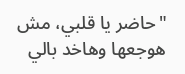"حاضر يا قلبي، مش هوجعها وهاخد بالي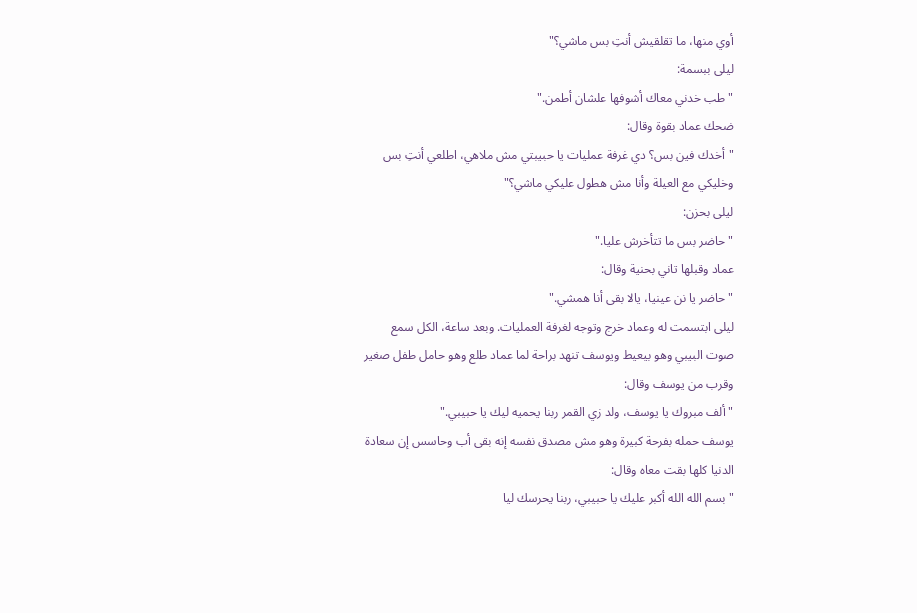أوي منها، ما تقلقيش أنتِ بس ماشي؟"
ليلى ببسمة:
"طب خدني معاك أشوفها علشان أطمن."
ضحك عماد بقوة وقال:
"أخدك فين بس؟ دي غرفة عمليات يا حبيبتي مش ملاهي، اطلعي أنتِ بس وخليكي مع العيلة وأنا مش هطول عليكي ماشي؟"
ليلى بحزن:
"حاضر بس ما تتأخرش عليا."
عماد وقبلها تاني بحنية وقال:
"حاضر يا نن عينيا، يالا بقى أنا همشي."
ليلى ابتسمت له وعماد خرج وتوجه لغرفة العمليات. وبعد ساعة، الكل سمع صوت البيبي وهو بيعيط ويوسف تنهد براحة لما عماد طلع وهو حامل طفل صغير وقرب من يوسف وقال:
"ألف مبروك يا يوسف، ولد زي القمر ربنا يحميه ليك يا حبيبي."
يوسف حمله بفرحة كبيرة وهو مش مصدق نفسه إنه بقى أب وحاسس إن سعادة الدنيا كلها بقت معاه وقال:
"بسم الله الله أكبر عليك يا حبيبي، ربنا يحرسك ليا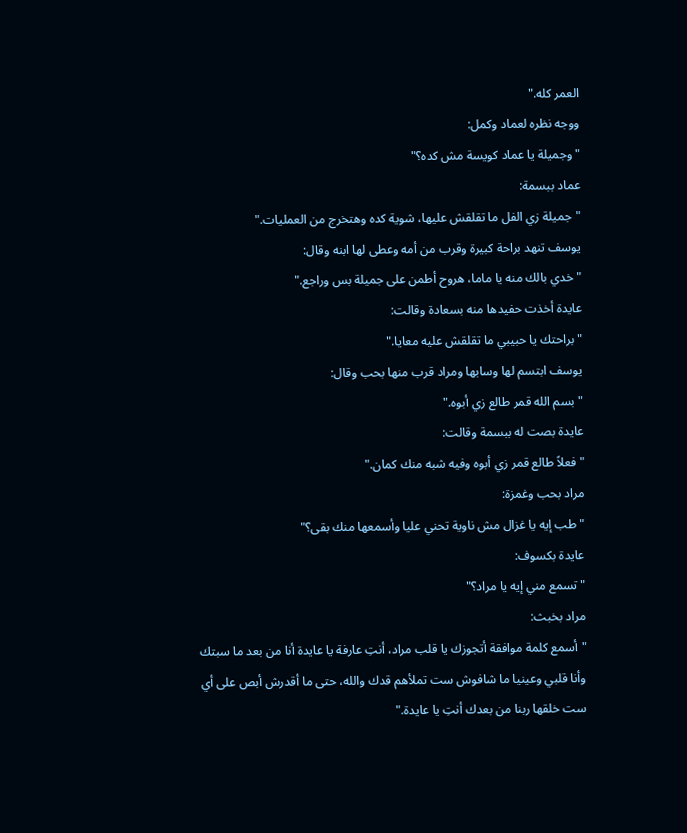العمر كله."
ووجه نظره لعماد وكمل:
"وجميلة يا عماد كويسة مش كده؟"
عماد ببسمة:
"جميلة زي الفل ما تقلقش عليها، شوية كده وهتخرج من العمليات."
يوسف تنهد براحة كبيرة وقرب من أمه وعطى لها ابنه وقال:
"خدي بالك منه يا ماما، هروح أطمن على جميلة بس وراجع."
عايدة أخذت حفيدها منه بسعادة وقالت:
"براحتك يا حبيبي ما تقلقش عليه معايا."
يوسف ابتسم لها وسابها ومراد قرب منها بحب وقال:
"بسم الله قمر طالع زي أبوه."
عايدة بصت له ببسمة وقالت:
"فعلاً طالع قمر زي أبوه وفيه شبه منك كمان."
مراد بحب وغمزة:
"طب إيه يا غزال مش ناوية تحني عليا وأسمعها منك بقى؟"
عايدة بكسوف:
"تسمع مني إيه يا مراد؟"
مراد بخبث:
"أسمع كلمة موافقة أتجوزك يا قلب مراد، أنتِ عارفة يا عايدة أنا من بعد ما سبتك وأنا قلبي وعينيا ما شافوش ست تملأهم قدك والله، حتى ما أقدرش أبص على أي ست خلقها ربنا من بعدك أنتِ يا عايدة."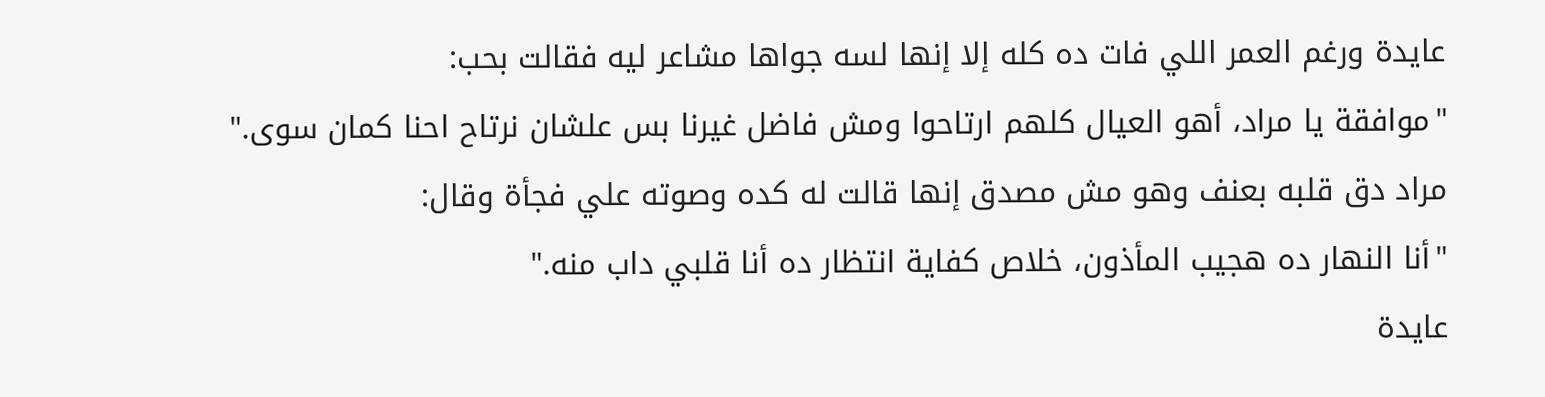عايدة ورغم العمر اللي فات ده كله إلا إنها لسه جواها مشاعر ليه فقالت بحب:
"موافقة يا مراد، أهو العيال كلهم ارتاحوا ومش فاضل غيرنا بس علشان نرتاح احنا كمان سوى."
مراد دق قلبه بعنف وهو مش مصدق إنها قالت له كده وصوته علي فجأة وقال:
"أنا النهار ده هجيب المأذون، خلاص كفاية انتظار ده أنا قلبي داب منه."
عايدة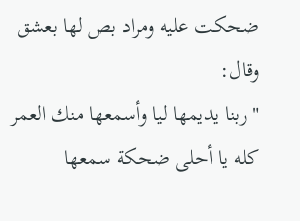ضحكت عليه ومراد بص لها بعشق وقال:
"ربنا يديمها ليا وأسمعها منك العمر كله يا أحلى ضحكة سمعها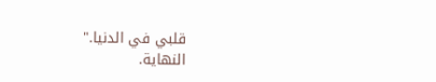قلبي في الدنيا."
النهاية.